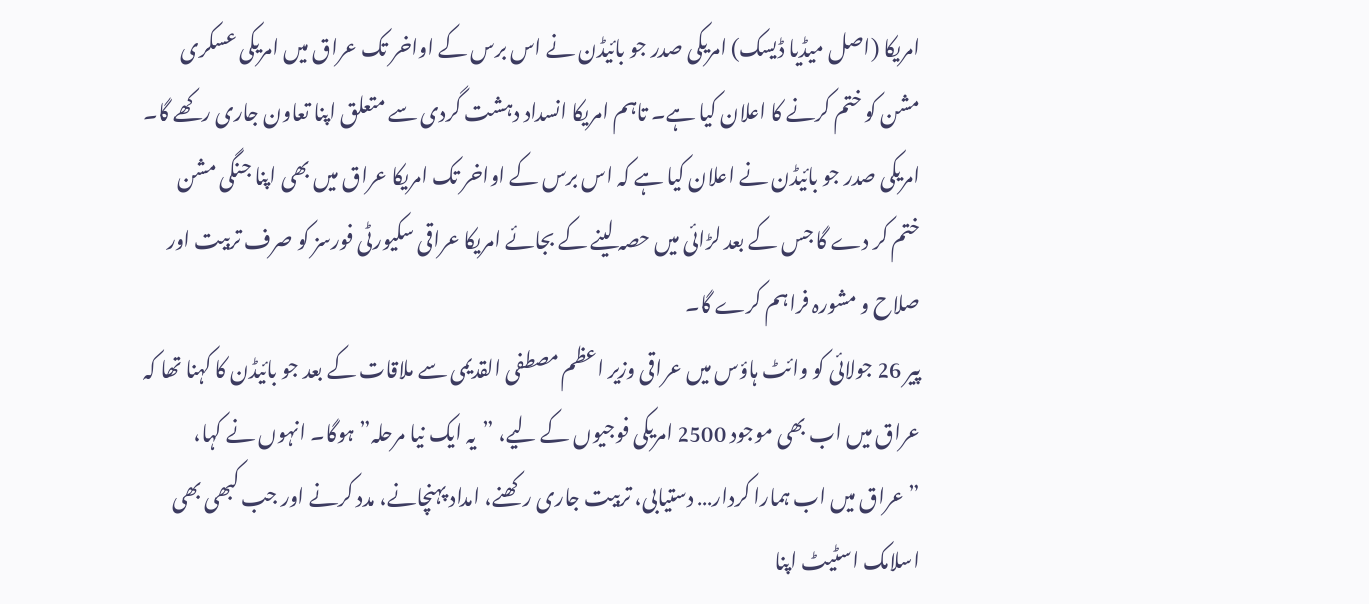امریکا (اصل میڈیا ڈیسک) امریکی صدر جو بائیڈن نے اس برس کے اواخر تک عراق میں امریکی عسکری مشن کو ختم کرنے کا اعلان کیا ہے۔ تاہم امریکا انسداد دہشت گردی سے متعلق اپنا تعاون جاری رکھے گا۔
امریکی صدر جو بائیڈن نے اعلان کیا ہے کہ اس برس کے اواخر تک امریکا عراق میں بھی اپنا جنگی مشن ختم کر دے گا جس کے بعد لڑائی میں حصہ لینے کے بجائے امریکا عراقی سکیورٹی فورسز کو صرف تربیت اور صلاح و مشورہ فراہم کرے گا۔
پیر 26 جولائی کو وائٹ ہاؤس میں عراقی وزیر اعظم مصطفی القدیمی سے ملاقات کے بعد جو بائیڈن کا کہنا تھا کہ عراق میں اب بھی موجود 2500 امریکی فوجیوں کے لیے، ”یہ ایک نیا مرحلہ” ہوگا۔ انہوں نے کہا، ”عراق میں اب ہمارا کردار… دستیابی، تربیت جاری رکھنے، امداد پہنچانے، مدد کرنے اور جب کبھی بھی اسلامک اسٹیٹ اپنا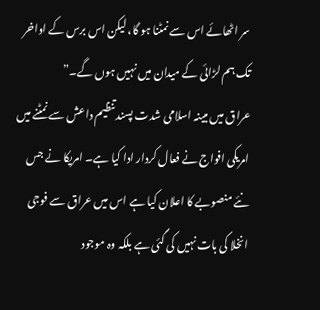سر اٹھائے اس سے نمٹنا ہو گا، لیکن اس برس کے اواخر تک ہم لڑائی کے میدان میں نہیں ہوں گے۔”
عراق میں مبینہ اسلامی شدت پسند تنظیم داعش سے نمٹنے میں امریکی افواج نے فعال کردار ادا کیا ہے۔ امریکا نے جس نئے منصوبے کا اعلان کیا ہے اس میں عراق سے فوجی انخلا کی بات نہیں کی گئی ہے بلکہ وہ موجود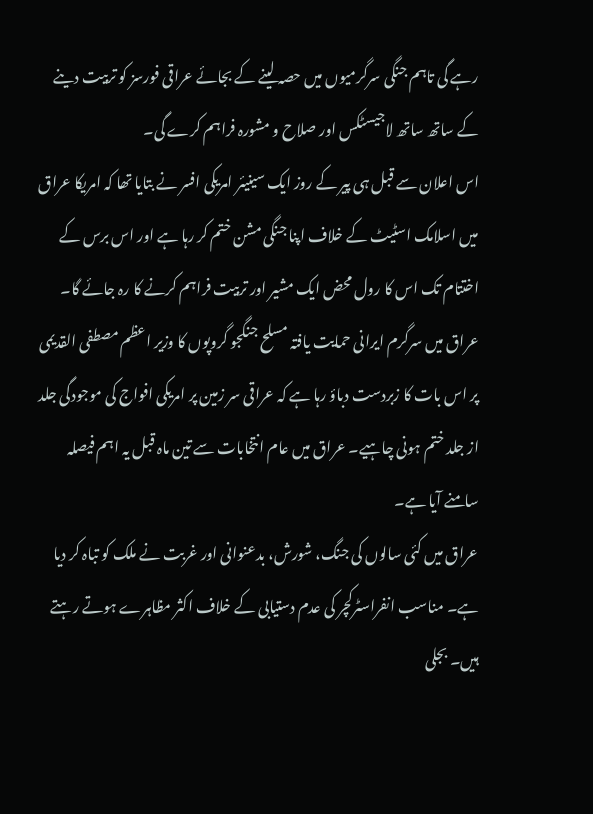رہے گی تاہم جنگی سرگرمیوں میں حصہ لینے کے بجائے عراقی فورسز کو تربیت دینے کے ساتھ ساتھ لاجیسٹکس اور صلاح و مشورہ فراہم کرے گی۔
اس اعلان سے قبل ہی پیر کے روز ایک سینیئر امریکی افسر نے بتایا تھا کہ امریکا عراق میں اسلامک اسٹیٹ کے خلاف اپنا جنگی مشن ختم کر رہا ہے اور اس برس کے اختتام تک اس کا رول محض ایک مشیر اور تربیت فراہم کرنے کا رہ جائے گا۔
عراق میں سرگرم ایرانی حمایت یافتہ مسلح جنگجو گروپوں کا وزیر اعظم مصطفی القدیمی پر اس بات کا زبردست دباؤ رہا ہے کہ عراقی سر زمین پر امریکی افواج کی موجودگی جلد از جلد ختم ہونی چاہیے۔ عراق میں عام انتخابات سے تین ماہ قبل یہ اہم فیصلہ سامنے آیا ہے۔
عراق میں کئی سالوں کی جنگ، شورش، بدعنوانی اور غربت نے ملک کو تباہ کر دیا ہے۔ مناسب انفراسٹرکچر کی عدم دستیابی کے خلاف اکثر مظاہرے ہوتے رہتے ہیں۔ بجلی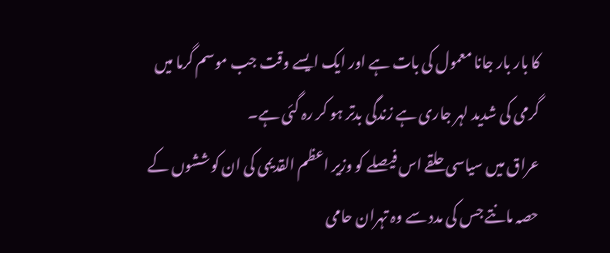کا بار بار جانا معمول کی بات ہے اور ایک ایسے وقت جب موسم گرما میں گرمی کی شدید لہر جاری ہے زندگی بدتر ہو کر رہ گئی ہے۔
عراق میں سیاسی حلقے اس فیصلے کو وزیر اعظم القدیمی کی ان کوششوں کے حصہ مانتے جس کی مدد سے وہ تہران حامی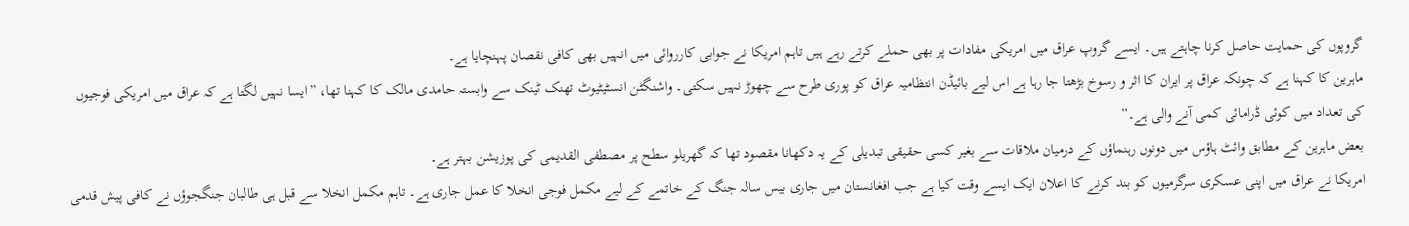گروپوں کی حمایت حاصل کرنا چاہتے ہیں۔ ایسے گروپ عراق میں امریکی مفادات پر بھی حملے کرتے رہے ہیں تاہم امریکا نے جوابی کارروائی میں انہیں بھی کافی نقصان پہنچایا ہے۔
ماہرین کا کہنا ہے کہ چونکہ عراق پر ایران کا اثر و رسوخ بڑھتا جا رہا ہے اس لیے بائیڈن انتظامیہ عراق کو پوری طرح سے چھوڑ نہیں سکتی۔ واشنگٹن انسٹیٹیوٹ تھنک ٹینک سے وابستہ حامدی مالک کا کہنا تھا، ”ایسا نہیں لگتا ہے کہ عراق میں امریکی فوجیوں کی تعداد میں کوئی ڈرامائی کمی آنے والی ہے۔”
بعض ماہرین کے مطابق وائٹ ہاؤس میں دونوں رہنماؤں کے درمیان ملاقات سے بغیر کسی حقیقی تبدیلی کے یہ دکھانا مقصود تھا کہ گھریلو سطح پر مصطفی القدیمی کی پوزیشن بہتر ہے۔
امریکا نے عراق میں اپنی عسکری سرگرمیوں کو بند کرنے کا اعلان ایک ایسے وقت کیا ہے جب افغانستان میں جاری بیس سالہ جنگ کے خاتمے کے لیے مکمل فوجی انخلا کا عمل جاری ہے۔ تاہم مکمل انخلا سے قبل ہی طالبان جنگجوؤں نے کافی پیش قدمی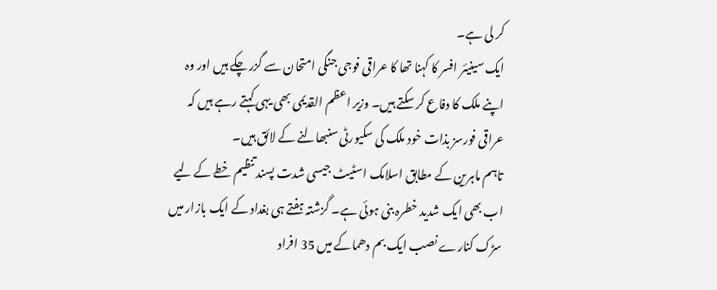کر لی ہے۔
ایک سینیئر افسر کا کہنا تھا کا عراقی فوجی جنگی امتحان سے گزر چکے ہیں اور وہ اپنے ملک کا دفاع کر سکتے ہیں۔ وزیر اعظم القدیمی بھی یہی کہتے رہے ہیں کہ عراقی فورسز بذات خود ملک کی سکیورٹی سنبھالنے کے لائق ہیں۔
تاہم ماہرین کے مطابق اسلامک اسٹیٹ جیسی شدت پسند تنظیم خطے کے لیے اب بھی ایک شدید خطرہ بنی ہوئی ہے۔ گزشتہ ہفتے ہی بغداد کے ایک بازار میں سڑک کنارے نصب ایک بم دھماکے میں 35 افراد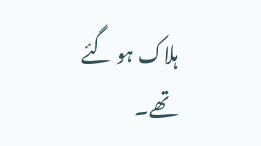ہلاک ہو گئے تھے۔